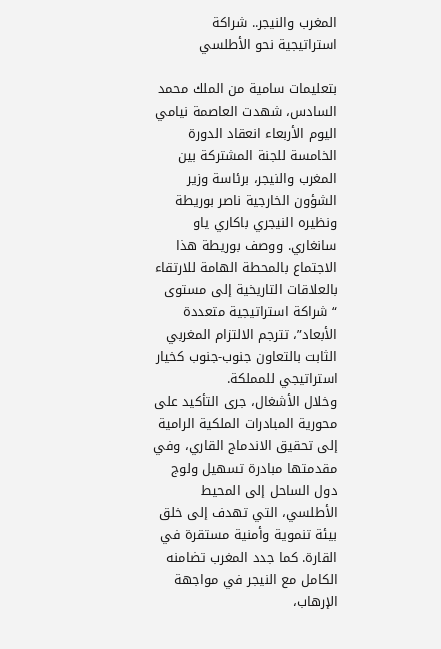المغرب والنيجر.. شراكة استراتيجية نحو الأطلسي

بتعليمات سامية من الملك محمد السادس، شهدت العاصمة نيامي اليوم الأربعاء انعقاد الدورة الخامسة للجنة المشتركة بين المغرب والنيجر، برئاسة وزير الشؤون الخارجية ناصر بوريطة ونظيره النيجري باكاري ياو سانغاري. ووصف بوريطة هذا الاجتماع بالمحطة الهامة للارتقاء بالعلاقات التاريخية إلى مستوى “شراكة استراتيجية متعددة الأبعاد”، تترجم الالتزام المغربي الثابت بالتعاون جنوب-جنوب كخيار استراتيجي للمملكة.
وخلال الأشغال، جرى التأكيد على محورية المبادرات الملكية الرامية إلى تحقيق الاندماج القاري، وفي مقدمتها مبادرة تسهيل ولوج دول الساحل إلى المحيط الأطلسي، التي تهدف إلى خلق بيئة تنموية وأمنية مستقرة في القارة. كما جدد المغرب تضامنه الكامل مع النيجر في مواجهة الإرهاب،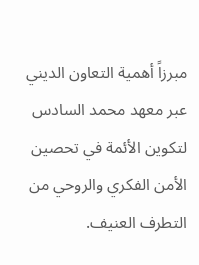مبرزاً أهمية التعاون الديني عبر معهد محمد السادس لتكوين الأئمة في تحصين الأمن الفكري والروحي من التطرف العنيف.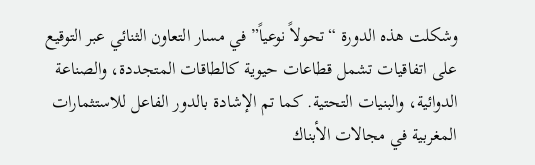وشكلت هذه الدورة “تحولاً نوعياً” في مسار التعاون الثنائي عبر التوقيع على اتفاقيات تشمل قطاعات حيوية كالطاقات المتجددة، والصناعة الدوائية، والبنيات التحتية. كما تم الإشادة بالدور الفاعل للاستثمارات المغربية في مجالات الأبناك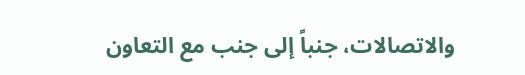والاتصالات، جنباً إلى جنب مع التعاون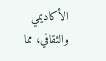الأكاديمي والثقافي، مما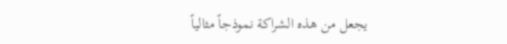يجعل من هذه الشراكة نموذجاً مثالياً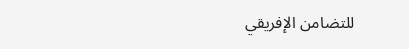للتضامن الإفريقي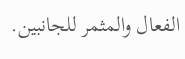الفعال والمثمر للجانبين.